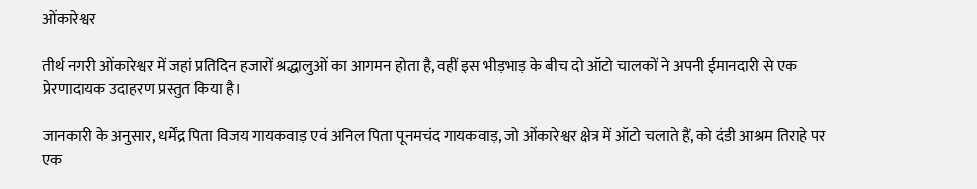ओंकारेश्वर

तीर्थ नगरी ओंकारेश्वर में जहां प्रतिदिन हजारों श्रद्धालुओं का आगमन होता है, वहीं इस भीड़भाड़ के बीच दो ऑटो चालकों ने अपनी ईमानदारी से एक प्रेरणादायक उदाहरण प्रस्तुत किया है।

जानकारी के अनुसार, धर्मेंद्र पिता विजय गायकवाड़ एवं अनिल पिता पूनमचंद गायकवाड़, जो ओंकारेश्वर क्षेत्र में ऑटो चलाते हैं, को दंडी आश्रम तिराहे पर एक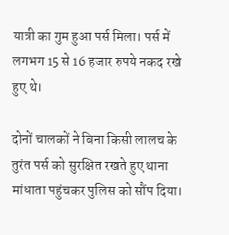यात्री का गुम हुआ पर्स मिला। पर्स में लगभग 15 से 16 हजार रुपये नकद रखे हुए थे।

दोनों चालकों ने बिना किसी लालच के तुरंत पर्स को सुरक्षित रखते हुए थाना मांधाता पहुंचकर पुलिस को सौंप दिया।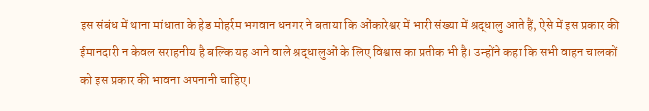इस संबंध में थाना मांधाता के हेड मोहर्रम भगवान धनगर ने बताया कि ओंकारेश्वर में भारी संख्या में श्रद्धालु आते हैं, ऐसे में इस प्रकार की ईमानदारी न केवल सराहनीय है बल्कि यह आने वाले श्रद्धालुओं के लिए विश्वास का प्रतीक भी है। उन्होंने कहा कि सभी वाहन चालकों को इस प्रकार की भावना अपनानी चाहिए।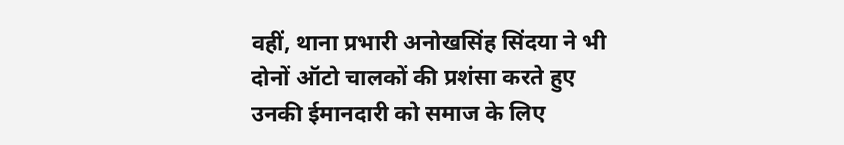वहीं, थाना प्रभारी अनोखसिंह सिंदया ने भी दोनों ऑटो चालकों की प्रशंसा करते हुए उनकी ईमानदारी को समाज के लिए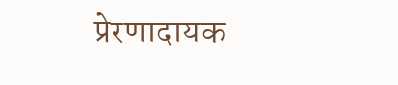प्रेरणादायक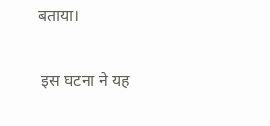बताया।

 इस घटना ने यह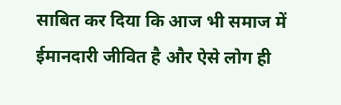साबित कर दिया कि आज भी समाज में ईमानदारी जीवित है और ऐसे लोग ही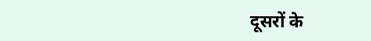दूसरों के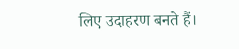लिए उदाहरण बनते हैं।